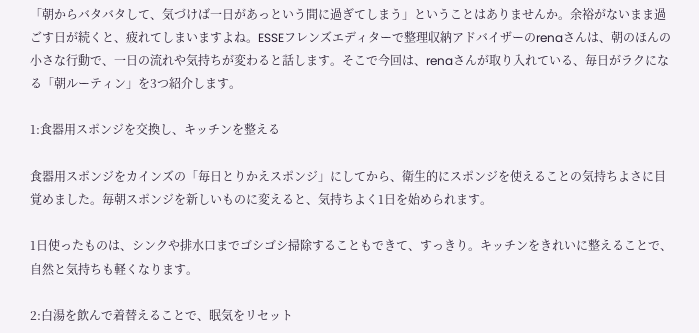「朝からバタバタして、気づけば一日があっという間に過ぎてしまう」ということはありませんか。余裕がないまま過ごす日が続くと、疲れてしまいますよね。ESSEフレンズエディターで整理収納アドバイザーのrenaさんは、朝のほんの小さな行動で、一日の流れや気持ちが変わると話します。そこで今回は、renaさんが取り入れている、毎日がラクになる「朝ルーティン」を3つ紹介します。

1:食器用スポンジを交換し、キッチンを整える

食器用スポンジをカインズの「毎日とりかえスポンジ」にしてから、衛生的にスポンジを使えることの気持ちよさに目覚めました。毎朝スポンジを新しいものに変えると、気持ちよく1日を始められます。

1日使ったものは、シンクや排水口までゴシゴシ掃除することもできて、すっきり。キッチンをきれいに整えることで、自然と気持ちも軽くなります。

2:白湯を飲んで着替えることで、眠気をリセット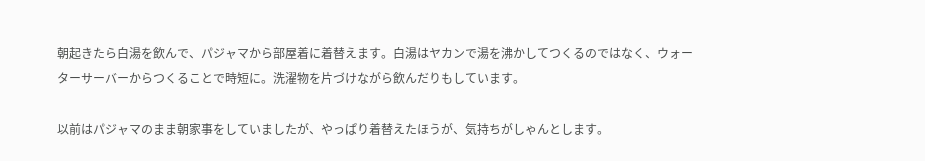朝起きたら白湯を飲んで、パジャマから部屋着に着替えます。白湯はヤカンで湯を沸かしてつくるのではなく、ウォーターサーバーからつくることで時短に。洗濯物を片づけながら飲んだりもしています。

以前はパジャマのまま朝家事をしていましたが、やっぱり着替えたほうが、気持ちがしゃんとします。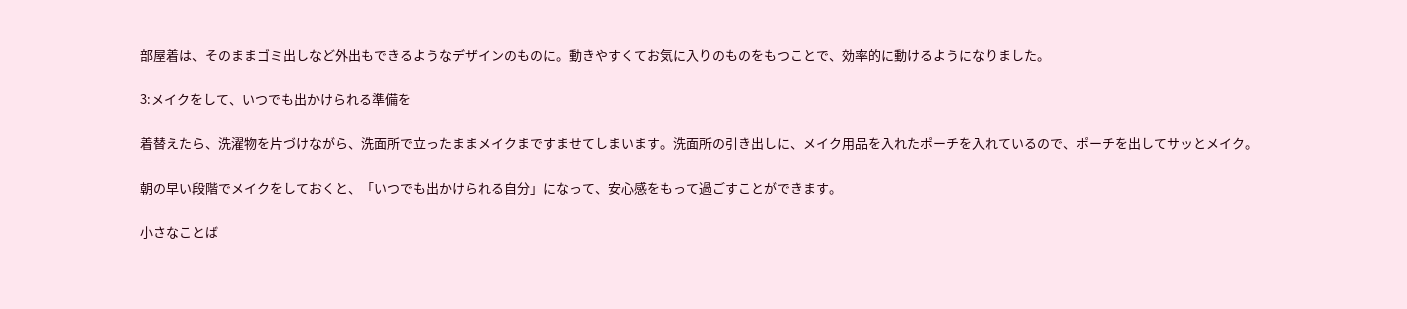部屋着は、そのままゴミ出しなど外出もできるようなデザインのものに。動きやすくてお気に入りのものをもつことで、効率的に動けるようになりました。

3:メイクをして、いつでも出かけられる準備を

着替えたら、洗濯物を片づけながら、洗面所で立ったままメイクまですませてしまいます。洗面所の引き出しに、メイク用品を入れたポーチを入れているので、ポーチを出してサッとメイク。

朝の早い段階でメイクをしておくと、「いつでも出かけられる自分」になって、安心感をもって過ごすことができます。

小さなことば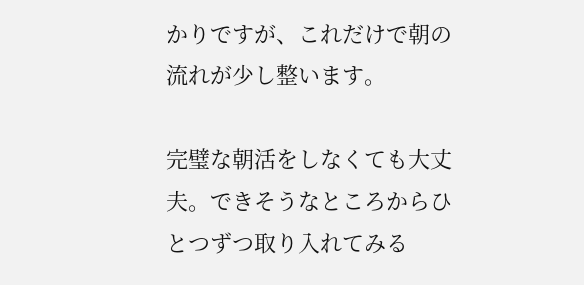かりですが、これだけで朝の流れが少し整います。

完璧な朝活をしなくても大丈夫。できそうなところからひとつずつ取り入れてみる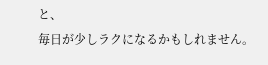と、
毎日が少しラクになるかもしれません。